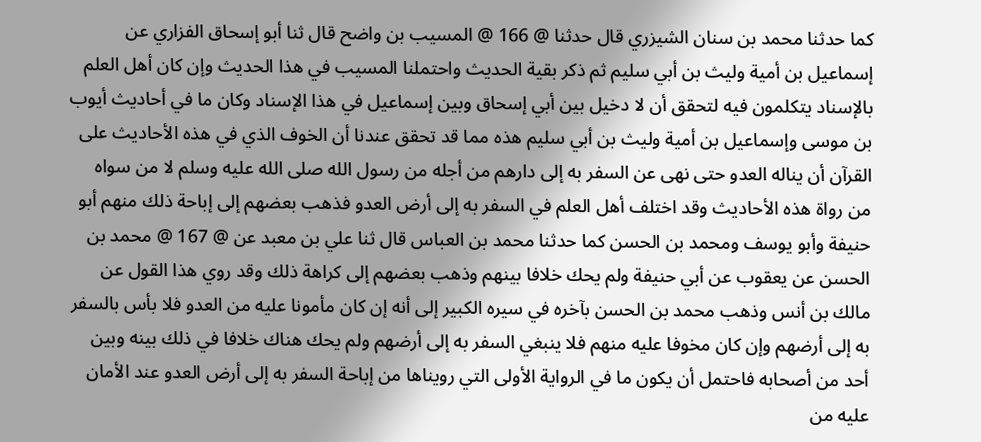كما حدثنا محمد بن سنان الشيزري قال حدثنا @ 166 @ المسيب بن واضح قال ثنا أبو إسحاق الفزاري عن إسماعيل بن أمية وليث بن أبي سليم ثم ذكر بقية الحديث واحتملنا المسيب في هذا الحديث وإن كان أهل العلم بالإسناد يتكلمون فيه لتحقق أن لا دخيل بين أبي إسحاق وبين إسماعيل في هذا الإسناد وكان ما في أحاديث أيوب بن موسى وإسماعيل بن أمية وليث بن أبي سليم هذه مما قد تحقق عندنا أن الخوف الذي في هذه الأحاديث على القرآن أن يناله العدو حتى نهى عن السفر به إلى دارهم من أجله من رسول الله صلى الله عليه وسلم لا من سواه من رواة هذه الأحاديث وقد اختلف أهل العلم في السفر به إلى أرض العدو فذهب بعضهم إلى إباحة ذلك منهم أبو حنيفة وأبو يوسف ومحمد بن الحسن كما حدثنا محمد بن العباس قال ثنا علي بن معبد عن @ 167 @ محمد بن الحسن عن يعقوب عن أبي حنيفة ولم يحك خلافا بينهم وذهب بعضهم إلى كراهة ذلك وقد روي هذا القول عن مالك بن أنس وذهب محمد بن الحسن بآخره في سيره الكبير إلى أنه إن كان مأمونا عليه من العدو فلا بأس بالسفر به إلى أرضهم وإن كان مخوفا عليه منهم فلا ينبغي السفر به إلى أرضهم ولم يحك هناك خلافا في ذلك بينه وبين أحد من أصحابه فاحتمل أن يكون ما في الرواية الأولى التي رويناها من إباحة السفر به إلى أرض العدو عند الأمان عليه من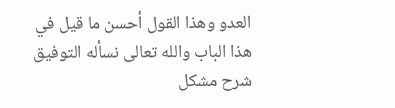العدو وهذا القول أحسن ما قيل في هذا الباب والله تعالى نسأله التوفيق
شرح مشكل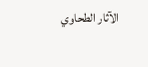الآثار الطحاوي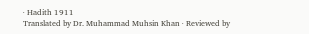· Hadith 1911
Translated by Dr. Muhammad Muhsin Khan · Reviewed by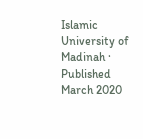Islamic University of Madinah · Published March 2020